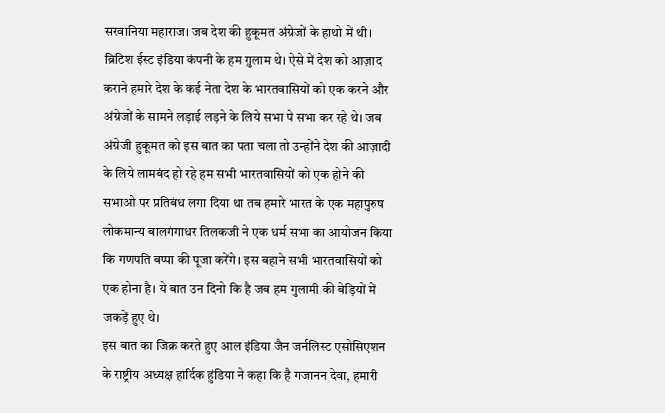सरवानिया महाराज। जब देश की हुकूमत अंग्रेजों के हाथो में थी। ब्रिटिश ईस्ट इंडिया कंपनी के हम ग़ुलाम थे। ऐसे में देश को आज़ाद कराने हमारे देश के कई नेता देश के भारतवासियों को एक करने और अंग्रेजों के सामने लड़ाई लड़ने के लिये सभा पे सभा कर रहे थे। जब अंग्रेजी हुकूमत को इस बात का पता चला तो उन्होंने देश की आज़ादी के लिये लामबंद हो रहे हम सभी भारतवासियों को एक होने की सभाओ पर प्रतिबंध लगा दिया था तब हमारे भारत के एक महापुरुष लोकमान्य बालगंगाधर तिलकजी ने एक धर्म सभा का आयोजन किया कि गणपति बप्पा की पूजा करेंगे। इस बहाने सभी भारतवासियों को एक होना है। ये बात उन दिनो कि है जब हम गुलामी की बेड़ियों में जकड़ें हुए थे।
इस बात का जिक्र करते हुए आल इंडिया जैन जर्नलिस्ट एसोसिएशन के राष्ट्रीय अध्यक्ष हार्दिक हुंडिया ने कहा कि है गजानन देवा, हमारी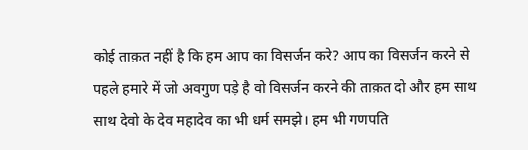कोई ताक़त नहीं है कि हम आप का विसर्जन करे? आप का विसर्जन करने से पहले हमारे में जो अवगुण पड़े है वो विसर्जन करने की ताक़त दो और हम साथ साथ देवो के देव महादेव का भी धर्म समझे। हम भी गणपति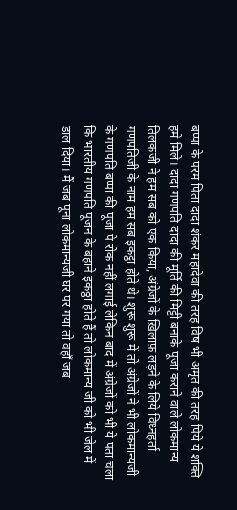बप्पा के परम पिता दादा शंकर महादेवा की तरह विष भी अमृत की तरह पिये ये शक्ति हमे मिले। दादा गणपति दादा की मूर्ति की मिट्टी बनाके पूजा कराने वाले लोकमान्य तिलकजी ने हम सब को एक किया, अंग्रेजों के ख़िलाफ़ लड़ने के लिये विध्नहर्ता गणपतिजी के नाम हम सब इकट्ठा होते थे। शुरू शुरू में तो अंग्रेजों ने भी लोकमान्यजी के गणपति बप्पा की पूजा पे रोक नहीं लगाई लेकिन बाद में अंग्रेजों को भी ये पता चला कि भारतीय गणपति पूजन के बहाने इकठ्ठा होते हैं तो लोकमान्य जी को भी जेल में डाल दिया। मैं जब पूना लोकमान्यजी घर पर गया तो वहाँ जब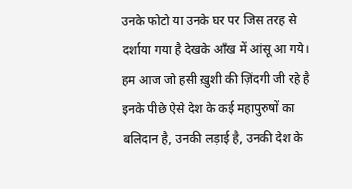उनके फोटो या उनके घर पर जिस तरह से दर्शाया गया है देखके आँख में आंसू आ गये। हम आज जो हसी ख़ुशी की ज़िंदगी जी रहे है इनके पीछे ऐसे देश के कई महापुरुषों का बलिदान है, उनकी लड़ाई है, उनकी देश के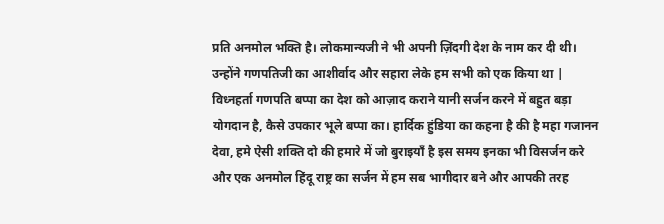प्रति अनमोल भक्ति है। लोकमान्यजी ने भी अपनी ज़िंदगी देश के नाम कर दी थी। उन्होंने गणपतिजी का आशीर्वाद और सहारा लेके हम सभी को एक किया था | विध्नहर्ता गणपति बप्पा का देश को आज़ाद कराने यानी सर्जन करने में बहुत बड़ा योगदान है, कैसे उपकार भूले बप्पा का। हार्दिक हुंडिया का कहना है की है महा गजानन देवा, हमे ऐसी शक्ति दो की हमारे में जो बुराइयाँ है इस समय इनका भी विसर्जन करे और एक अनमोल हिंदू राष्ट्र का सर्जन में हम सब भागीदार बने और आपकी तरह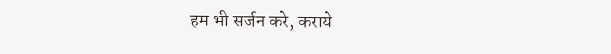हम भी सर्जन करे, कराये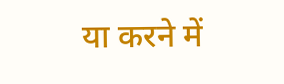या करने में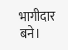भागीदार बने।